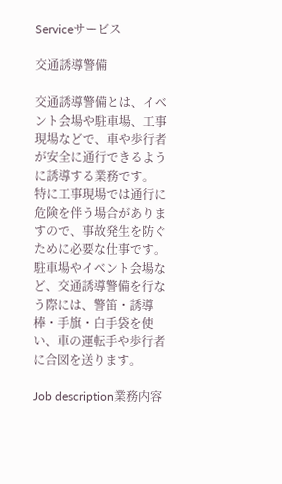Serviceサービス

交通誘導警備

交通誘導警備とは、イベント会場や駐車場、工事現場などで、車や歩行者が安全に通行できるように誘導する業務です。
特に工事現場では通行に危険を伴う場合がありますので、事故発生を防ぐために必要な仕事です。                                                               駐車場やイベント会場など、交通誘導警備を行なう際には、警笛・誘導棒・手旗・白手袋を使い、車の運転手や歩行者に合図を送ります。

Job description業務内容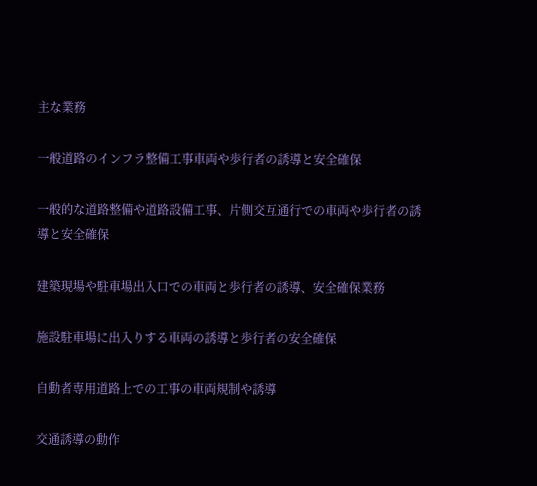主な業務

一般道路のインフラ整備工事車両や歩行者の誘導と安全確保

一般的な道路整備や道路設備工事、片側交互通行での車両や歩行者の誘導と安全確保

建築現場や駐車場出入口での車両と歩行者の誘導、安全確保業務

施設駐車場に出入りする車両の誘導と歩行者の安全確保

自動者専用道路上での工事の車両規制や誘導

交通誘導の動作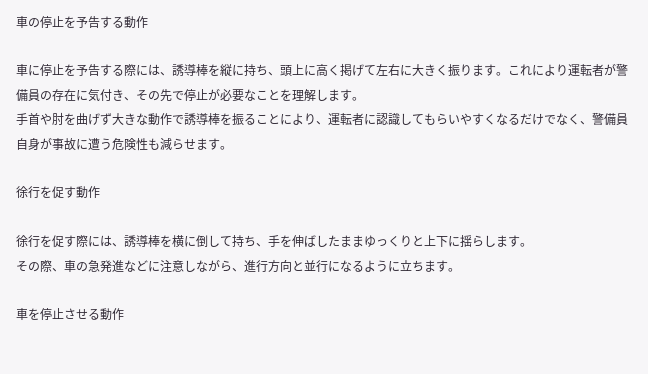車の停止を予告する動作

車に停止を予告する際には、誘導棒を縦に持ち、頭上に高く掲げて左右に大きく振ります。これにより運転者が警備員の存在に気付き、その先で停止が必要なことを理解します。
手首や肘を曲げず大きな動作で誘導棒を振ることにより、運転者に認識してもらいやすくなるだけでなく、警備員自身が事故に遭う危険性も減らせます。

徐行を促す動作

徐行を促す際には、誘導棒を横に倒して持ち、手を伸ばしたままゆっくりと上下に揺らします。
その際、車の急発進などに注意しながら、進行方向と並行になるように立ちます。

車を停止させる動作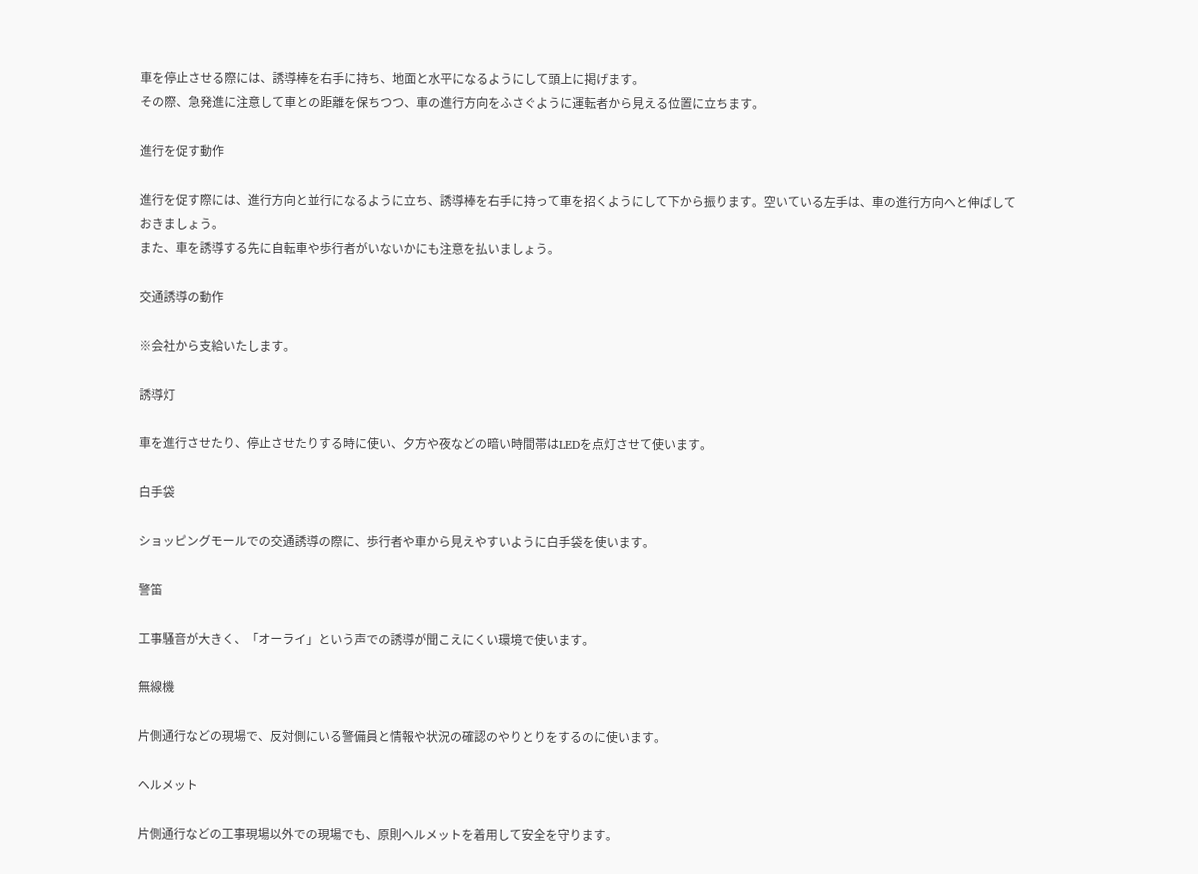車を停止させる際には、誘導棒を右手に持ち、地面と水平になるようにして頭上に掲げます。
その際、急発進に注意して車との距離を保ちつつ、車の進行方向をふさぐように運転者から見える位置に立ちます。

進行を促す動作

進行を促す際には、進行方向と並行になるように立ち、誘導棒を右手に持って車を招くようにして下から振ります。空いている左手は、車の進行方向へと伸ばしておきましょう。
また、車を誘導する先に自転車や歩行者がいないかにも注意を払いましょう。

交通誘導の動作

※会社から支給いたします。

誘導灯

車を進行させたり、停止させたりする時に使い、夕方や夜などの暗い時間帯はLEDを点灯させて使います。

白手袋

ショッピングモールでの交通誘導の際に、歩行者や車から見えやすいように白手袋を使います。

警笛

工事騒音が大きく、「オーライ」という声での誘導が聞こえにくい環境で使います。

無線機

片側通行などの現場で、反対側にいる警備員と情報や状況の確認のやりとりをするのに使います。

ヘルメット

片側通行などの工事現場以外での現場でも、原則ヘルメットを着用して安全を守ります。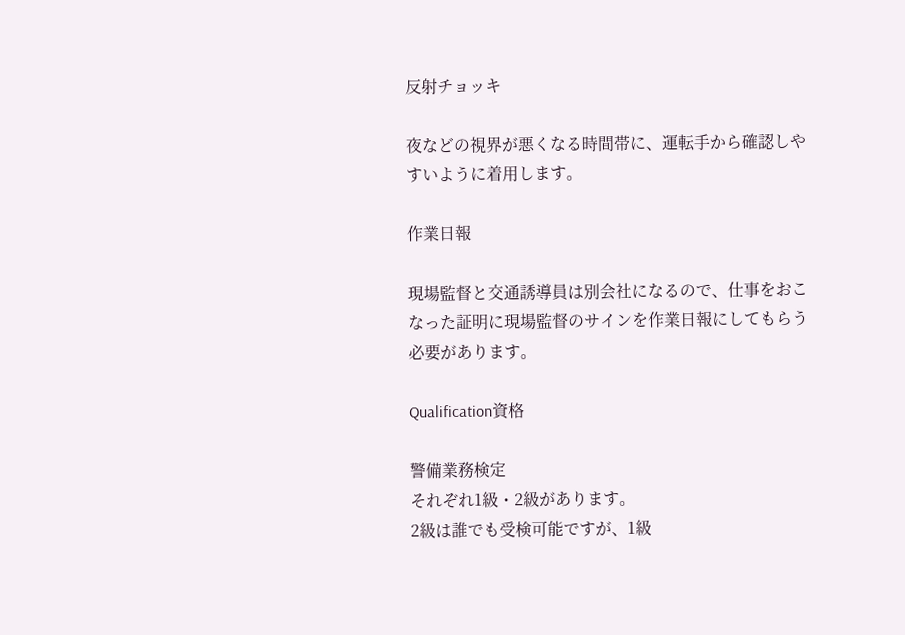反射チョッキ

夜などの視界が悪くなる時間帯に、運転手から確認しやすいように着用します。

作業日報

現場監督と交通誘導員は別会社になるので、仕事をおこなった証明に現場監督のサインを作業日報にしてもらう必要があります。

Qualification資格

警備業務検定
それぞれ1級・2級があります。
2級は誰でも受検可能ですが、1級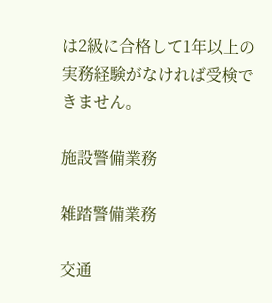は2級に合格して1年以上の実務経験がなければ受検できません。

施設警備業務

雑踏警備業務

交通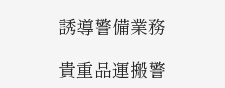誘導警備業務

貴重品運搬警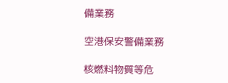備業務

空港保安警備業務

核燃料物質等危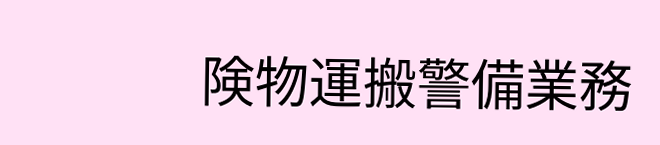険物運搬警備業務